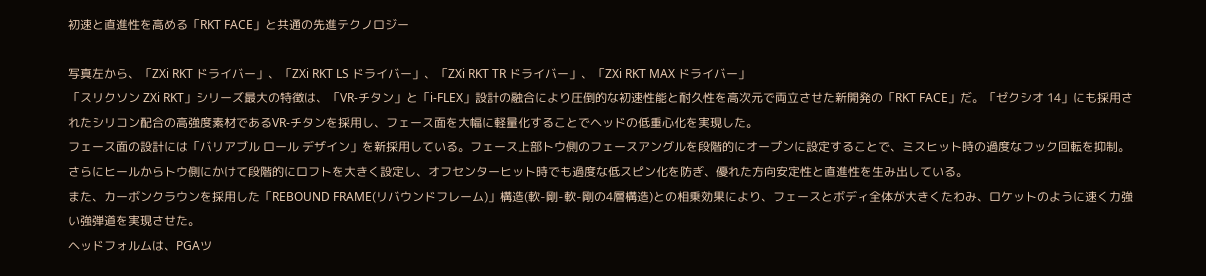初速と直進性を高める「RKT FACE」と共通の先進テクノロジー

写真左から、「ZXi RKT ドライバー」、「ZXi RKT LS ドライバー」、「ZXi RKT TR ドライバー」、「ZXi RKT MAX ドライバー」
「スリクソン ZXi RKT」シリーズ最大の特徴は、「VR-チタン」と「i-FLEX」設計の融合により圧倒的な初速性能と耐久性を高次元で両立させた新開発の「RKT FACE」だ。「ゼクシオ 14」にも採用されたシリコン配合の高強度素材であるVR-チタンを採用し、フェース面を大幅に軽量化することでヘッドの低重心化を実現した。
フェース面の設計には「バリアブル ロール デザイン」を新採用している。フェース上部トウ側のフェースアングルを段階的にオープンに設定することで、ミスヒット時の過度なフック回転を抑制。さらにヒールからトウ側にかけて段階的にロフトを大きく設定し、オフセンターヒット時でも過度な低スピン化を防ぎ、優れた方向安定性と直進性を生み出している。
また、カーボンクラウンを採用した「REBOUND FRAME(リバウンドフレーム)」構造(軟-剛-軟-剛の4層構造)との相乗効果により、フェースとボディ全体が大きくたわみ、ロケットのように速く力強い強弾道を実現させた。
ヘッドフォルムは、PGAツ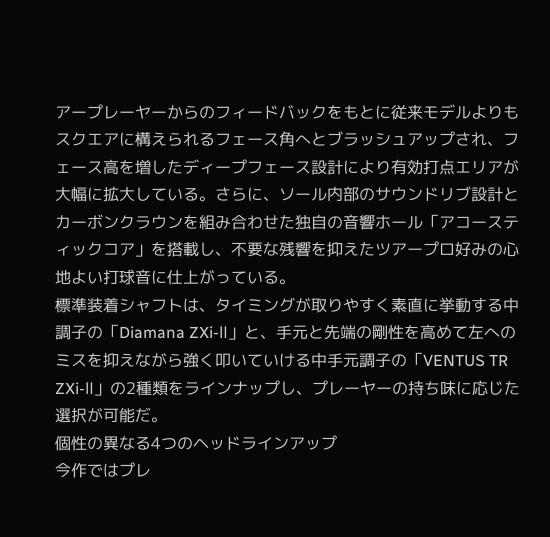アープレーヤーからのフィードバックをもとに従来モデルよりもスクエアに構えられるフェース角へとブラッシュアップされ、フェース高を増したディープフェース設計により有効打点エリアが大幅に拡大している。さらに、ソール内部のサウンドリブ設計とカーボンクラウンを組み合わせた独自の音響ホール「アコースティックコア」を搭載し、不要な残響を抑えたツアープロ好みの心地よい打球音に仕上がっている。
標準装着シャフトは、タイミングが取りやすく素直に挙動する中調子の「Diamana ZXi-Ⅱ」と、手元と先端の剛性を高めて左へのミスを抑えながら強く叩いていける中手元調子の「VENTUS TR ZXi-Ⅱ」の2種類をラインナップし、プレーヤーの持ち味に応じた選択が可能だ。
個性の異なる4つのヘッドラインアップ
今作ではプレ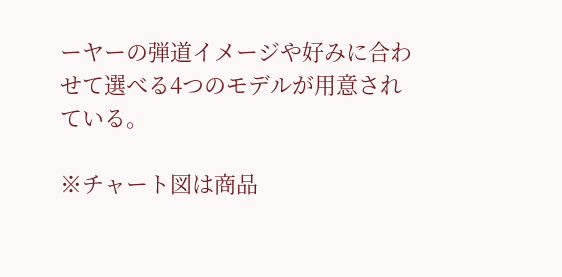ーヤーの弾道イメージや好みに合わせて選べる4つのモデルが用意されている。

※チャート図は商品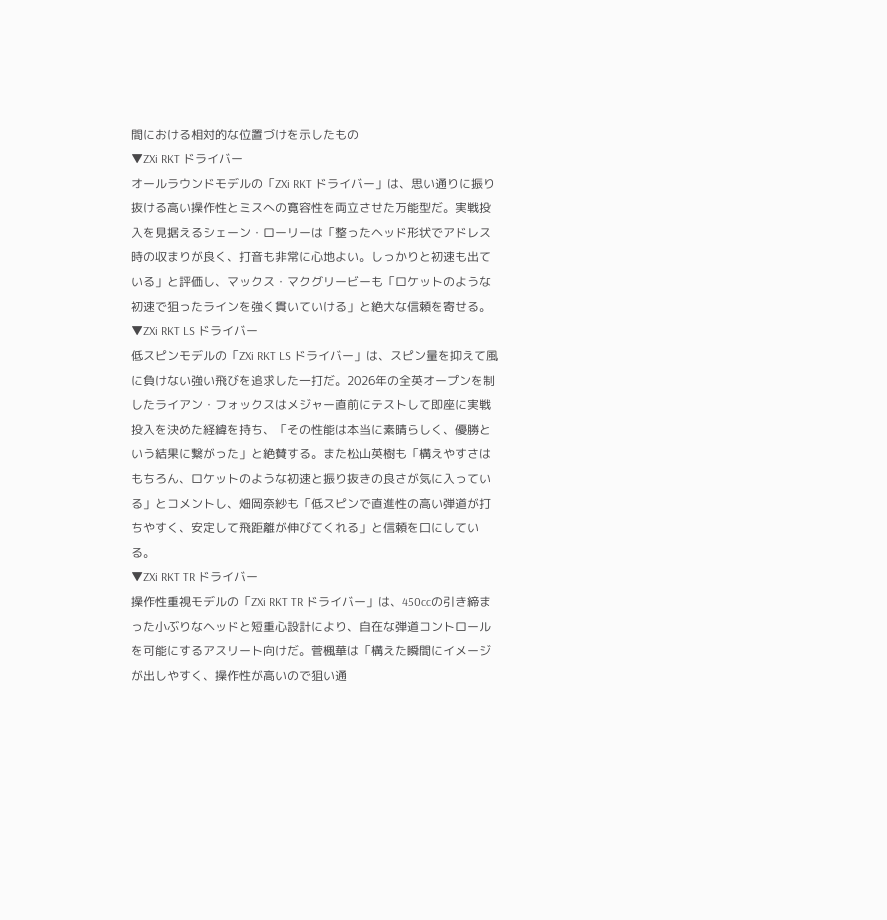間における相対的な位置づけを示したもの
▼ZXi RKT ドライバー
オールラウンドモデルの「ZXi RKT ドライバー」は、思い通りに振り抜ける高い操作性とミスへの寛容性を両立させた万能型だ。実戦投入を見据えるシェーン・ローリーは「整ったヘッド形状でアドレス時の収まりが良く、打音も非常に心地よい。しっかりと初速も出ている」と評価し、マックス・マクグリービーも「ロケットのような初速で狙ったラインを強く貫いていける」と絶大な信頼を寄せる。
▼ZXi RKT LS ドライバー
低スピンモデルの「ZXi RKT LS ドライバー」は、スピン量を抑えて風に負けない強い飛びを追求した一打だ。2026年の全英オープンを制したライアン・フォックスはメジャー直前にテストして即座に実戦投入を決めた経緯を持ち、「その性能は本当に素晴らしく、優勝という結果に繋がった」と絶賛する。また松山英樹も「構えやすさはもちろん、ロケットのような初速と振り抜きの良さが気に入っている」とコメントし、畑岡奈紗も「低スピンで直進性の高い弾道が打ちやすく、安定して飛距離が伸びてくれる」と信頼を口にしている。
▼ZXi RKT TR ドライバー
操作性重視モデルの「ZXi RKT TR ドライバー」は、450ccの引き締まった小ぶりなヘッドと短重心設計により、自在な弾道コントロールを可能にするアスリート向けだ。菅楓華は「構えた瞬間にイメージが出しやすく、操作性が高いので狙い通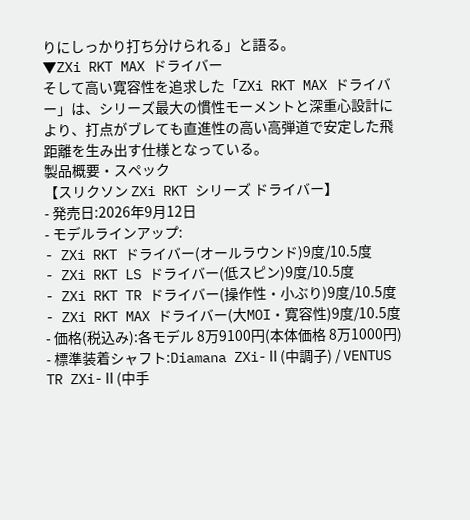りにしっかり打ち分けられる」と語る。
▼ZXi RKT MAX ドライバー
そして高い寛容性を追求した「ZXi RKT MAX ドライバー」は、シリーズ最大の慣性モーメントと深重心設計により、打点がブレても直進性の高い高弾道で安定した飛距離を生み出す仕様となっている。
製品概要・スペック
【スリクソン ZXi RKT シリーズ ドライバー】
- 発売日:2026年9月12日
- モデルラインアップ:
- ZXi RKT ドライバー(オールラウンド)9度/10.5度
- ZXi RKT LS ドライバー(低スピン)9度/10.5度
- ZXi RKT TR ドライバー(操作性・小ぶり)9度/10.5度
- ZXi RKT MAX ドライバー(大MOI・寛容性)9度/10.5度
- 価格(税込み):各モデル 8万9100円(本体価格 8万1000円)
- 標準装着シャフト:Diamana ZXi-Ⅱ(中調子) / VENTUS TR ZXi-Ⅱ(中手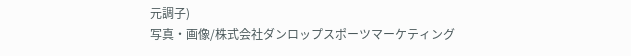元調子)
写真・画像/株式会社ダンロップスポーツマーケティング